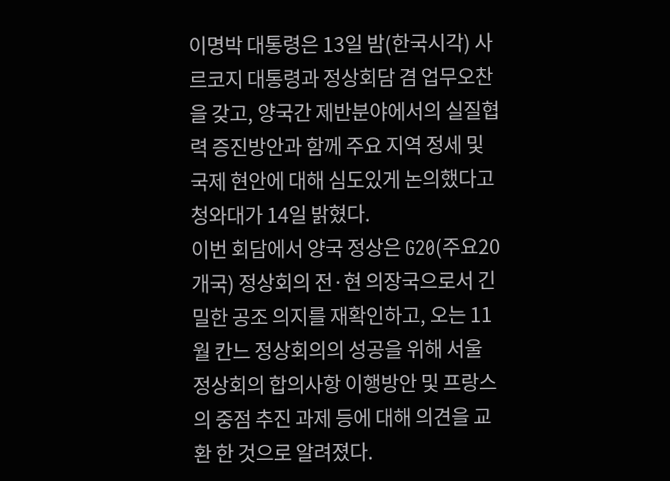이명박 대통령은 13일 밤(한국시각) 사르코지 대통령과 정상회담 겸 업무오찬을 갖고, 양국간 제반분야에서의 실질협력 증진방안과 함께 주요 지역 정세 및 국제 현안에 대해 심도있게 논의했다고 청와대가 14일 밝혔다.
이번 회담에서 양국 정상은 G20(주요20개국) 정상회의 전·현 의장국으로서 긴밀한 공조 의지를 재확인하고, 오는 11월 칸느 정상회의의 성공을 위해 서울 정상회의 합의사항 이행방안 및 프랑스의 중점 추진 과제 등에 대해 의견을 교환 한 것으로 알려졌다.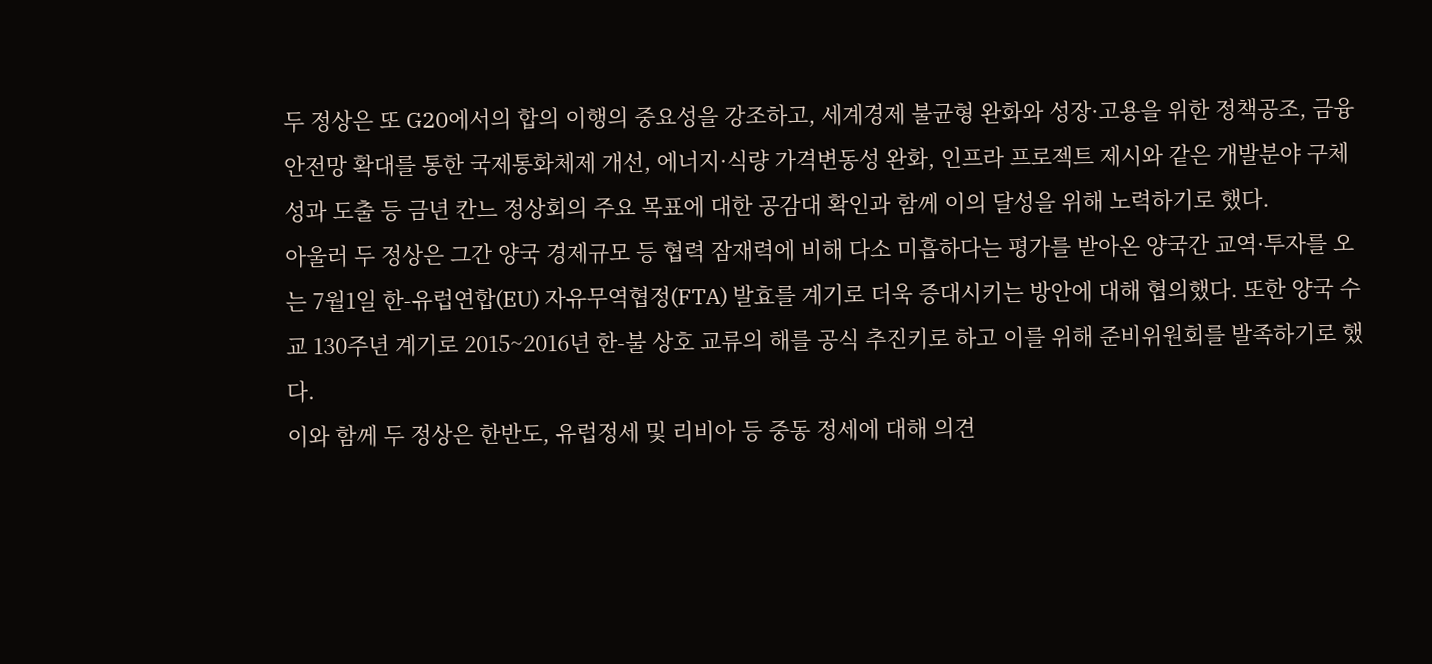두 정상은 또 G20에서의 합의 이행의 중요성을 강조하고, 세계경제 불균형 완화와 성장·고용을 위한 정책공조, 금융안전망 확대를 통한 국제통화체제 개선, 에너지·식량 가격변동성 완화, 인프라 프로젝트 제시와 같은 개발분야 구체성과 도출 등 금년 칸느 정상회의 주요 목표에 대한 공감대 확인과 함께 이의 달성을 위해 노력하기로 했다.
아울러 두 정상은 그간 양국 경제규모 등 협력 잠재력에 비해 다소 미흡하다는 평가를 받아온 양국간 교역·투자를 오는 7월1일 한-유럽연합(EU) 자유무역협정(FTA) 발효를 계기로 더욱 증대시키는 방안에 대해 협의했다. 또한 양국 수교 130주년 계기로 2015~2016년 한-불 상호 교류의 해를 공식 추진키로 하고 이를 위해 준비위원회를 발족하기로 했다.
이와 함께 두 정상은 한반도, 유럽정세 및 리비아 등 중동 정세에 대해 의견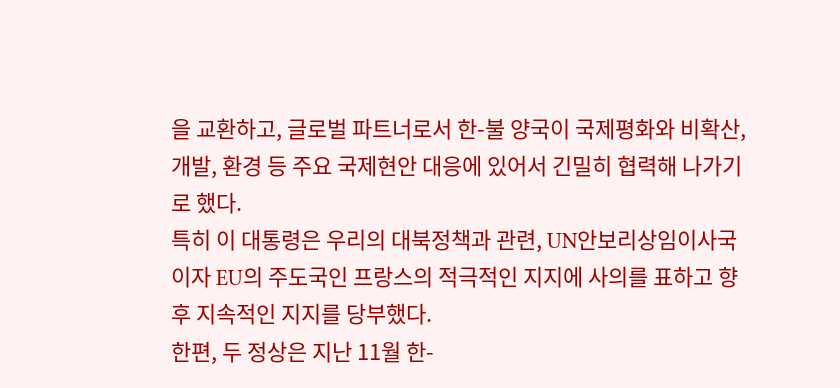을 교환하고, 글로벌 파트너로서 한-불 양국이 국제평화와 비확산, 개발, 환경 등 주요 국제현안 대응에 있어서 긴밀히 협력해 나가기로 했다.
특히 이 대통령은 우리의 대북정책과 관련, UN안보리상임이사국이자 EU의 주도국인 프랑스의 적극적인 지지에 사의를 표하고 향후 지속적인 지지를 당부했다.
한편, 두 정상은 지난 11월 한-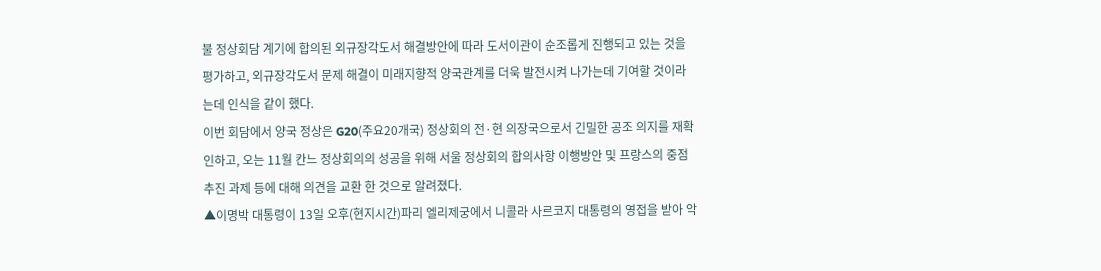불 정상회담 계기에 합의된 외규장각도서 해결방안에 따라 도서이관이 순조롭게 진행되고 있는 것을 평가하고, 외규장각도서 문제 해결이 미래지향적 양국관계를 더욱 발전시켜 나가는데 기여할 것이라는데 인식을 같이 했다.
이번 회담에서 양국 정상은 G20(주요20개국) 정상회의 전·현 의장국으로서 긴밀한 공조 의지를 재확인하고, 오는 11월 칸느 정상회의의 성공을 위해 서울 정상회의 합의사항 이행방안 및 프랑스의 중점 추진 과제 등에 대해 의견을 교환 한 것으로 알려졌다.
▲이명박 대통령이 13일 오후(현지시간)파리 엘리제궁에서 니콜라 사르코지 대통령의 영접을 받아 악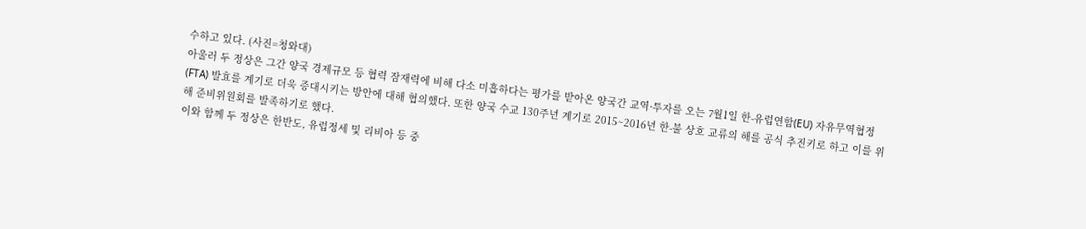수하고 있다. (사진=청와대)
아울러 두 정상은 그간 양국 경제규모 등 협력 잠재력에 비해 다소 미흡하다는 평가를 받아온 양국간 교역·투자를 오는 7월1일 한-유럽연합(EU) 자유무역협정(FTA) 발효를 계기로 더욱 증대시키는 방안에 대해 협의했다. 또한 양국 수교 130주년 계기로 2015~2016년 한-불 상호 교류의 해를 공식 추진키로 하고 이를 위해 준비위원회를 발족하기로 했다.
이와 함께 두 정상은 한반도, 유럽정세 및 리비아 등 중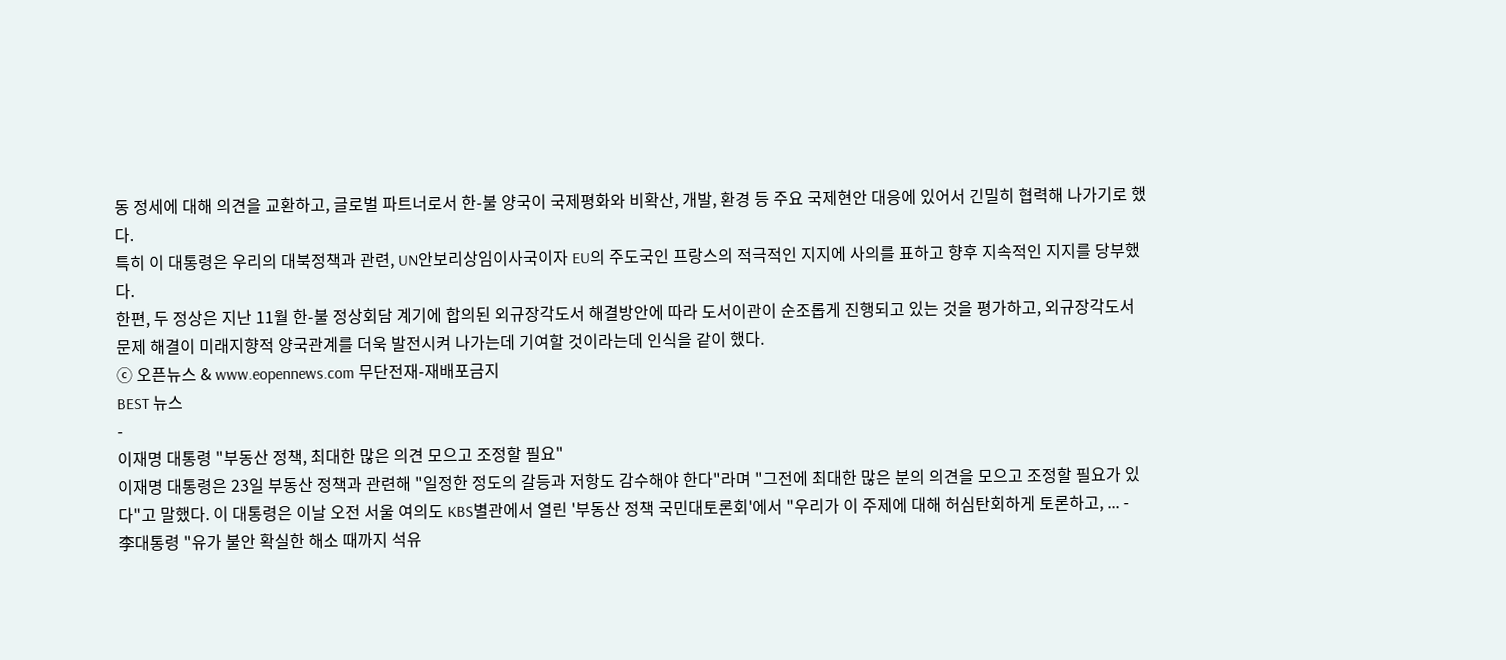동 정세에 대해 의견을 교환하고, 글로벌 파트너로서 한-불 양국이 국제평화와 비확산, 개발, 환경 등 주요 국제현안 대응에 있어서 긴밀히 협력해 나가기로 했다.
특히 이 대통령은 우리의 대북정책과 관련, UN안보리상임이사국이자 EU의 주도국인 프랑스의 적극적인 지지에 사의를 표하고 향후 지속적인 지지를 당부했다.
한편, 두 정상은 지난 11월 한-불 정상회담 계기에 합의된 외규장각도서 해결방안에 따라 도서이관이 순조롭게 진행되고 있는 것을 평가하고, 외규장각도서 문제 해결이 미래지향적 양국관계를 더욱 발전시켜 나가는데 기여할 것이라는데 인식을 같이 했다.
ⓒ 오픈뉴스 & www.eopennews.com 무단전재-재배포금지
BEST 뉴스
-
이재명 대통령 "부동산 정책, 최대한 많은 의견 모으고 조정할 필요"
이재명 대통령은 23일 부동산 정책과 관련해 "일정한 정도의 갈등과 저항도 감수해야 한다"라며 "그전에 최대한 많은 분의 의견을 모으고 조정할 필요가 있다"고 말했다. 이 대통령은 이날 오전 서울 여의도 KBS별관에서 열린 '부동산 정책 국민대토론회'에서 "우리가 이 주제에 대해 허심탄회하게 토론하고, ... -
李대통령 "유가 불안 확실한 해소 때까지 석유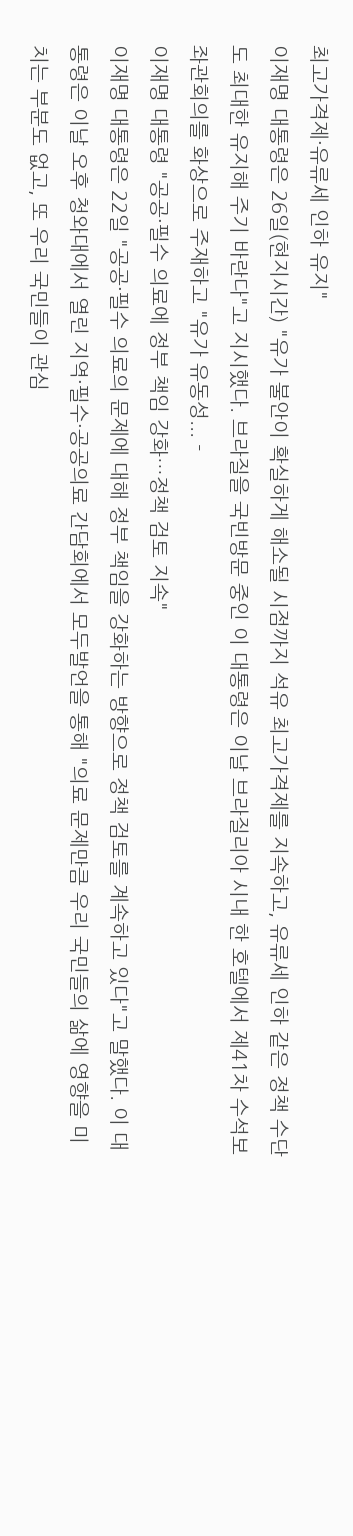최고가격제·유류세 인하 유지"
이재명 대통령은 26일(현지시간) "유가 불안이 확실하게 해소될 시점까지 석유 최고가격제를 지속하고, 유류세 인하 같은 정책 수단도 최대한 유지해 주기 바란다"고 지시했다. 브라질을 국빈방문 중인 이 대통령은 이날 브라질리아 시내 한 호텔에서 제41차 수석보좌관회의를 화상으로 주재하고 "유가 유동성... -
이재명 대통령 "공공·필수 의료에 정부 책임 강화…정책 검토 지속"
이재명 대통령은 22일 "공공·필수 의료의 문제에 대해 정부 책임을 강화하는 방향으로 정책 검토를 계속하고 있다"고 말했다. 이 대통령은 이날 오후 청와대에서 열린 지역·필수·공공의료 간담회에서 모두발언을 통해 "의료 문제만큼 우리 국민들의 삶에 영향을 미치는 부분도 없고, 또 우리 국민들이 관심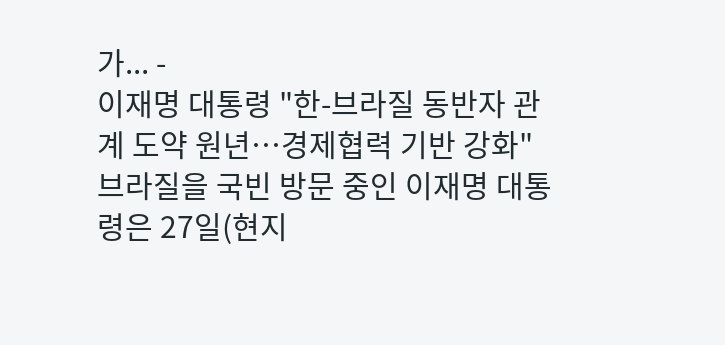가... -
이재명 대통령 "한-브라질 동반자 관계 도약 원년…경제협력 기반 강화"
브라질을 국빈 방문 중인 이재명 대통령은 27일(현지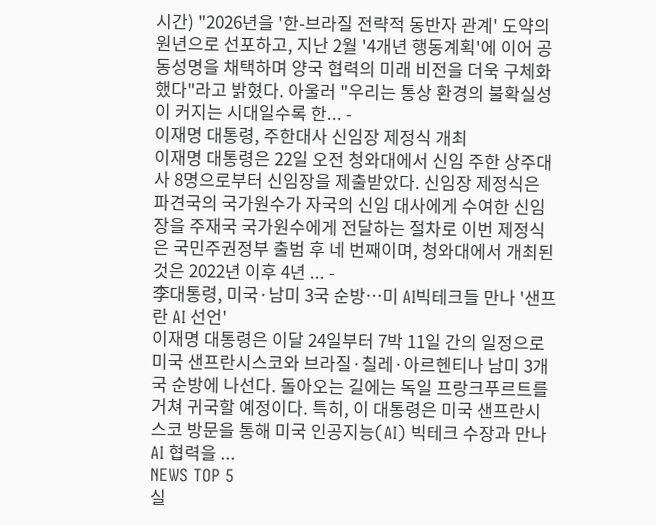시간) "2026년을 '한-브라질 전략적 동반자 관계' 도약의 원년으로 선포하고, 지난 2월 '4개년 행동계획'에 이어 공동성명을 채택하며 양국 협력의 미래 비전을 더욱 구체화했다"라고 밝혔다. 아울러 "우리는 통상 환경의 불확실성이 커지는 시대일수록 한... -
이재명 대통령, 주한대사 신임장 제정식 개최
이재명 대통령은 22일 오전 청와대에서 신임 주한 상주대사 8명으로부터 신임장을 제출받았다. 신임장 제정식은 파견국의 국가원수가 자국의 신임 대사에게 수여한 신임장을 주재국 국가원수에게 전달하는 절차로 이번 제정식은 국민주권정부 출범 후 네 번째이며, 청와대에서 개최된 것은 2022년 이후 4년 ... -
李대통령, 미국·남미 3국 순방…미 AI빅테크들 만나 '샌프란 AI 선언'
이재명 대통령은 이달 24일부터 7박 11일 간의 일정으로 미국 샌프란시스코와 브라질·칠레·아르헨티나 남미 3개국 순방에 나선다. 돌아오는 길에는 독일 프랑크푸르트를 거쳐 귀국할 예정이다. 특히, 이 대통령은 미국 샌프란시스코 방문을 통해 미국 인공지능(AI) 빅테크 수장과 만나 AI 협력을 ...
NEWS TOP 5
실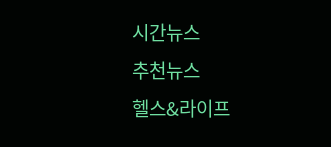시간뉴스
추천뉴스
헬스&라이프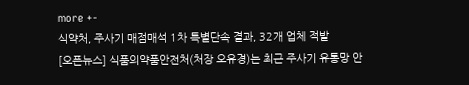more +-
식약처, 주사기 매점매석 1차 특별단속 결과, 32개 업체 적발
[오픈뉴스] 식품의약품안전처(처장 오유경)는 최근 주사기 유통망 안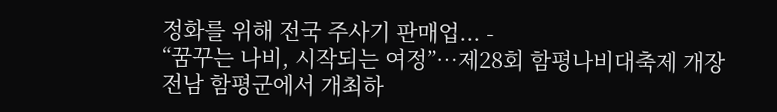정화를 위해 전국 주사기 판매업... -
“꿈꾸는 나비, 시작되는 여정”…제28회 함평나비대축제 개장
전남 함평군에서 개최하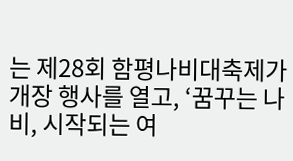는 제28회 함평나비대축제가 개장 행사를 열고, ‘꿈꾸는 나비, 시작되는 여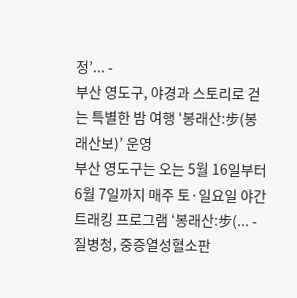정’... -
부산 영도구, 야경과 스토리로 걷는 특별한 밤 여행 ‘봉래산:步(봉래산보)’ 운영
부산 영도구는 오는 5월 16일부터 6월 7일까지 매주 토·일요일 야간 트래킹 프로그램 ‘봉래산:步(... -
질병청, 중증열성혈소판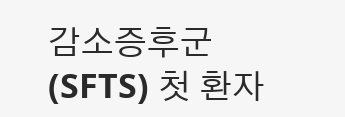감소증후군(SFTS) 첫 환자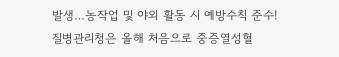발생…농작업 및 야외 활동 시 예방수칙 준수!
질병관리청은 올해 처음으로 중증열성혈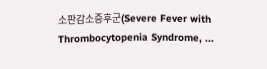소판감소증후군(Severe Fever with Thrombocytopenia Syndrome, ...